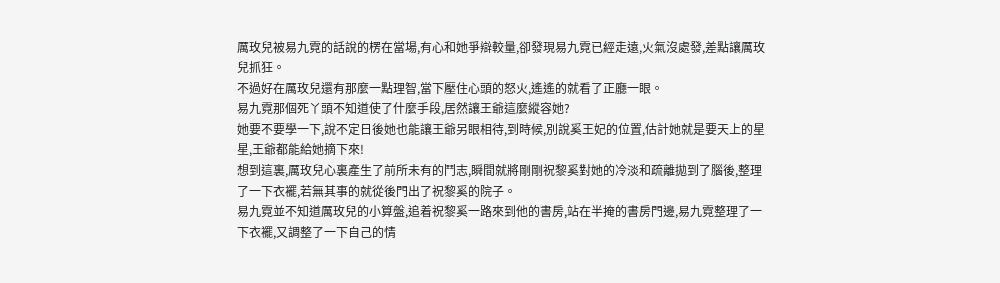厲玫兒被易九霓的話說的楞在當場,有心和她爭辯較量,卻發現易九霓已經走遠,火氣沒處發,差點讓厲玫兒抓狂。
不過好在厲玫兒還有那麼一點理智,當下壓住心頭的怒火,遙遙的就看了正廳一眼。
易九霓那個死丫頭不知道使了什麼手段,居然讓王爺這麼縱容她?
她要不要學一下,說不定日後她也能讓王爺另眼相待,到時候,別說奚王妃的位置,估計她就是要天上的星星,王爺都能給她摘下來!
想到這裏,厲玫兒心裏產生了前所未有的鬥志,瞬間就將剛剛祝黎奚對她的冷淡和疏離拋到了腦後,整理了一下衣襬,若無其事的就從後門出了祝黎奚的院子。
易九霓並不知道厲玫兒的小算盤,追着祝黎奚一路來到他的書房,站在半掩的書房門邊,易九霓整理了一下衣襬,又調整了一下自己的情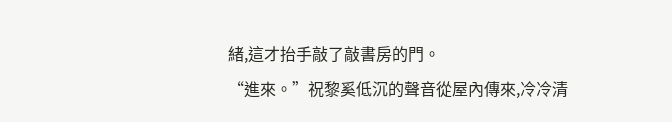緒,這才抬手敲了敲書房的門。
“進來。”祝黎奚低沉的聲音從屋內傳來,冷冷清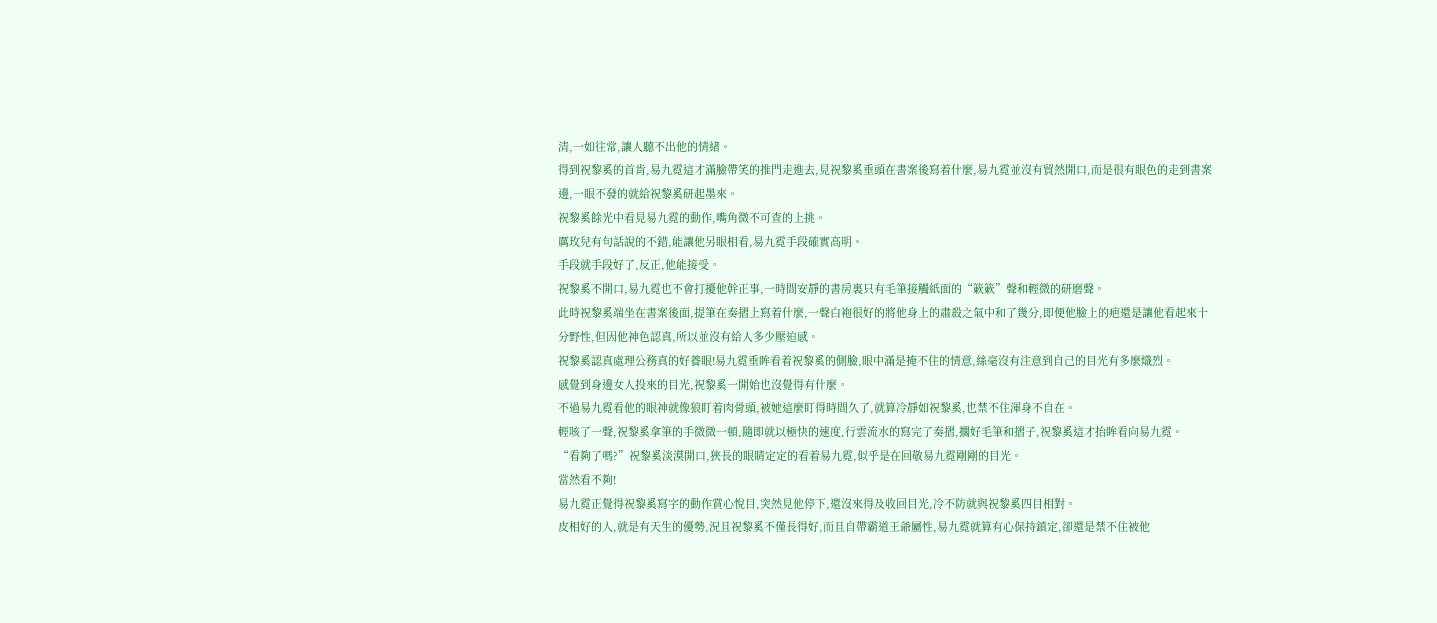清,一如往常,讓人聽不出他的情緒。
得到祝黎奚的首肯,易九霓這才滿臉帶笑的推門走進去,見祝黎奚垂頭在書案後寫着什麼,易九霓並沒有貿然開口,而是很有眼色的走到書案邊,一眼不發的就給祝黎奚研起墨來。
祝黎奚餘光中看見易九霓的動作,嘴角微不可查的上挑。
厲玫兒有句話說的不錯,能讓他另眼相看,易九霓手段確實高明。
手段就手段好了,反正,他能接受。
祝黎奚不開口,易九霓也不會打擾他幹正事,一時間安靜的書房裏只有毛筆接觸紙面的“簌簌”聲和輕微的研磨聲。
此時祝黎奚端坐在書案後面,提筆在奏摺上寫着什麼,一聲白袍很好的將他身上的肅殺之氣中和了幾分,即便他臉上的疤還是讓他看起來十分野性,但因他神色認真,所以並沒有給人多少壓迫感。
祝黎奚認真處理公務真的好養眼!易九霓垂眸看着祝黎奚的側臉,眼中滿是掩不住的情意,絲毫沒有注意到自己的目光有多麼熾烈。
感覺到身邊女人投來的目光,祝黎奚一開始也沒覺得有什麼。
不過易九霓看他的眼神就像狼盯着肉骨頭,被她這麼盯得時間久了,就算冷靜如祝黎奚,也禁不住渾身不自在。
輕咳了一聲,祝黎奚拿筆的手微微一頓,隨即就以極快的速度,行雲流水的寫完了奏摺,擱好毛筆和摺子,祝黎奚這才抬眸看向易九霓。
“看夠了嗎?”祝黎奚淡漠開口,狹長的眼睛定定的看着易九霓,似乎是在回敬易九霓剛剛的目光。
當然看不夠!
易九霓正覺得祝黎奚寫字的動作賞心悅目,突然見他停下,還沒來得及收回目光,冷不防就與祝黎奚四目相對。
皮相好的人,就是有天生的優勢,況且祝黎奚不僅長得好,而且自帶霸道王爺屬性,易九霓就算有心保持鎮定,卻還是禁不住被他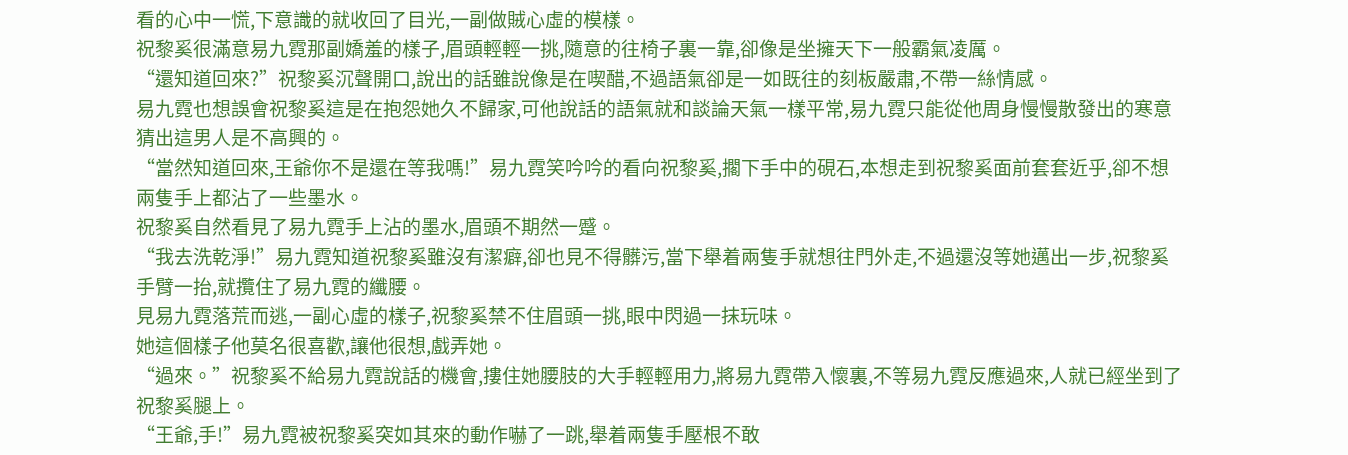看的心中一慌,下意識的就收回了目光,一副做賊心虛的模樣。
祝黎奚很滿意易九霓那副嬌羞的樣子,眉頭輕輕一挑,隨意的往椅子裏一靠,卻像是坐擁天下一般霸氣凌厲。
“還知道回來?”祝黎奚沉聲開口,說出的話雖說像是在喫醋,不過語氣卻是一如既往的刻板嚴肅,不帶一絲情感。
易九霓也想誤會祝黎奚這是在抱怨她久不歸家,可他說話的語氣就和談論天氣一樣平常,易九霓只能從他周身慢慢散發出的寒意猜出這男人是不高興的。
“當然知道回來,王爺你不是還在等我嗎!”易九霓笑吟吟的看向祝黎奚,擱下手中的硯石,本想走到祝黎奚面前套套近乎,卻不想兩隻手上都沾了一些墨水。
祝黎奚自然看見了易九霓手上沾的墨水,眉頭不期然一蹙。
“我去洗乾淨!”易九霓知道祝黎奚雖沒有潔癖,卻也見不得髒污,當下舉着兩隻手就想往門外走,不過還沒等她邁出一步,祝黎奚手臂一抬,就攬住了易九霓的纖腰。
見易九霓落荒而逃,一副心虛的樣子,祝黎奚禁不住眉頭一挑,眼中閃過一抹玩味。
她這個樣子他莫名很喜歡,讓他很想,戲弄她。
“過來。”祝黎奚不給易九霓說話的機會,摟住她腰肢的大手輕輕用力,將易九霓帶入懷裏,不等易九霓反應過來,人就已經坐到了祝黎奚腿上。
“王爺,手!”易九霓被祝黎奚突如其來的動作嚇了一跳,舉着兩隻手壓根不敢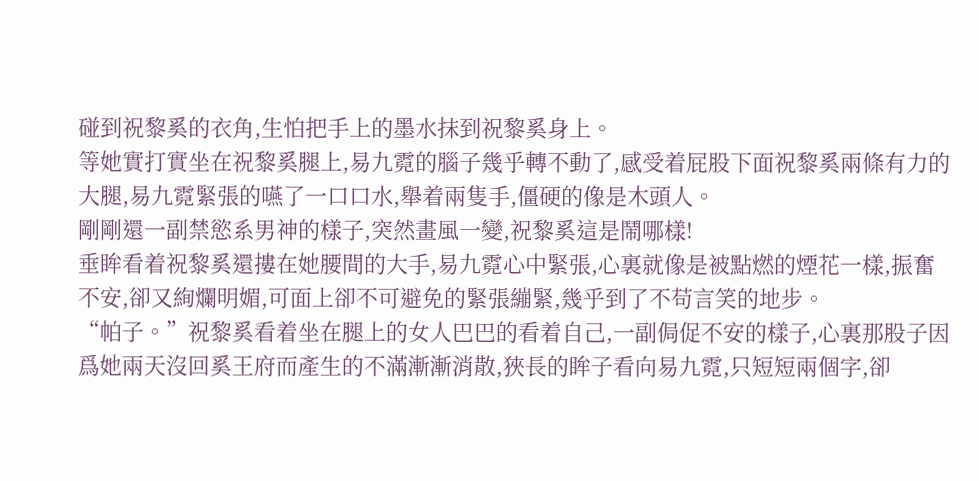碰到祝黎奚的衣角,生怕把手上的墨水抹到祝黎奚身上。
等她實打實坐在祝黎奚腿上,易九霓的腦子幾乎轉不動了,感受着屁股下面祝黎奚兩條有力的大腿,易九霓緊張的嚥了一口口水,舉着兩隻手,僵硬的像是木頭人。
剛剛還一副禁慾系男神的樣子,突然畫風一變,祝黎奚這是鬧哪樣!
垂眸看着祝黎奚還摟在她腰間的大手,易九霓心中緊張,心裏就像是被點燃的煙花一樣,振奮不安,卻又絢爛明媚,可面上卻不可避免的緊張繃緊,幾乎到了不苟言笑的地步。
“帕子。”祝黎奚看着坐在腿上的女人巴巴的看着自己,一副侷促不安的樣子,心裏那股子因爲她兩天沒回奚王府而產生的不滿漸漸消散,狹長的眸子看向易九霓,只短短兩個字,卻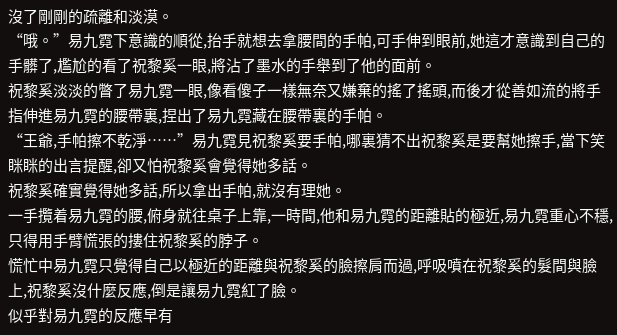沒了剛剛的疏離和淡漠。
“哦。”易九霓下意識的順從,抬手就想去拿腰間的手帕,可手伸到眼前,她這才意識到自己的手髒了,尷尬的看了祝黎奚一眼,將沾了墨水的手舉到了他的面前。
祝黎奚淡淡的瞥了易九霓一眼,像看傻子一樣無奈又嫌棄的搖了搖頭,而後才從善如流的將手指伸進易九霓的腰帶裏,捏出了易九霓藏在腰帶裏的手帕。
“王爺,手帕擦不乾淨……”易九霓見祝黎奚要手帕,哪裏猜不出祝黎奚是要幫她擦手,當下笑眯眯的出言提醒,卻又怕祝黎奚會覺得她多話。
祝黎奚確實覺得她多話,所以拿出手帕,就沒有理她。
一手攬着易九霓的腰,俯身就往桌子上靠,一時間,他和易九霓的距離貼的極近,易九霓重心不穩,只得用手臂慌張的摟住祝黎奚的脖子。
慌忙中易九霓只覺得自己以極近的距離與祝黎奚的臉擦肩而過,呼吸噴在祝黎奚的髮間與臉上,祝黎奚沒什麼反應,倒是讓易九霓紅了臉。
似乎對易九霓的反應早有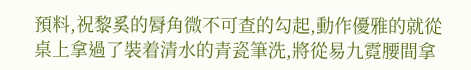預料,祝黎奚的脣角微不可查的勾起,動作優雅的就從桌上拿過了裝着清水的青瓷筆洗,將從易九霓腰間拿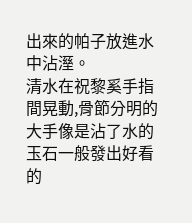出來的帕子放進水中沾溼。
清水在祝黎奚手指間晃動,骨節分明的大手像是沾了水的玉石一般發出好看的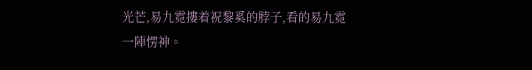光芒,易九霓摟着祝黎奚的脖子,看的易九霓一陣愣神。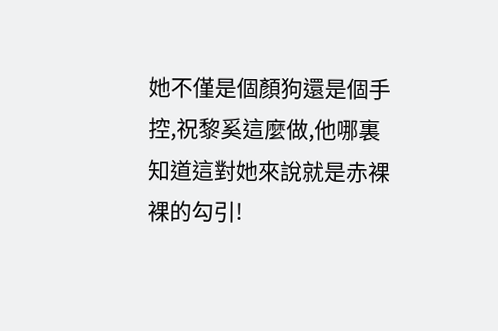她不僅是個顏狗還是個手控,祝黎奚這麼做,他哪裏知道這對她來說就是赤裸裸的勾引!